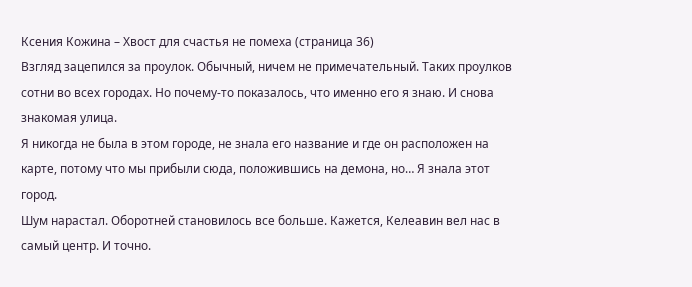Ксения Кожина – Хвост для счастья не помеха (страница 36)
Взгляд зацепился за проулок. Обычный, ничем не примечательный. Таких проулков сотни во всех городах. Но почему-то показалось, что именно его я знаю. И снова знакомая улица.
Я никогда не была в этом городе, не знала его название и где он расположен на карте, потому что мы прибыли сюда, положившись на демона, но… Я знала этот город.
Шум нарастал. Оборотней становилось все больше. Кажется, Келеавин вел нас в самый центр. И точно.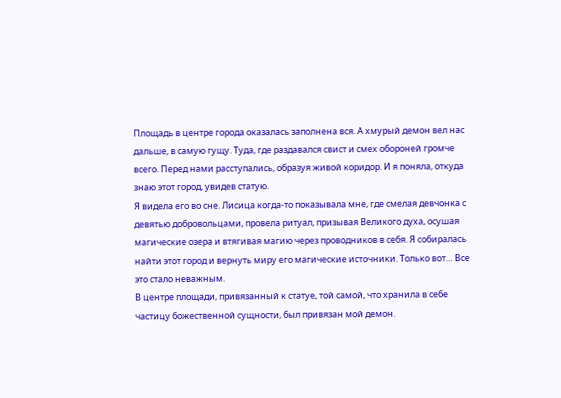Площадь в центре города оказалась заполнена вся. А хмурый демон вел нас дальше, в самую гущу. Туда, где раздавался свист и смех обороней громче всего. Перед нами расступались, образуя живой коридор. И я поняла, откуда знаю этот город, увидев статую.
Я видела его во сне. Лисица когда-то показывала мне, где смелая девчонка с девятью добровольцами, провела ритуал, призывая Великого духа, осушая магические озера и втягивая магию через проводников в себя. Я собиралась найти этот город и вернуть миру его магические источники. Только вот… Все это стало неважным.
В центре площади, привязанный к статуе, той самой, что хранила в себе частицу божественной сущности, был привязан мой демон.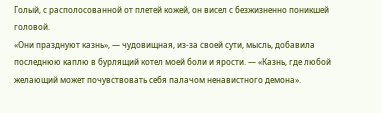Голый, с располосованной от плетей кожей, он висел с безжизненно поникшей головой.
«Они празднуют казнь», — чудовищная, из-за своей сути, мысль, добавила последнюю каплю в бурлящий котел моей боли и ярости. — «Казнь, где любой желающий может почувствовать себя палачом ненавистного демона».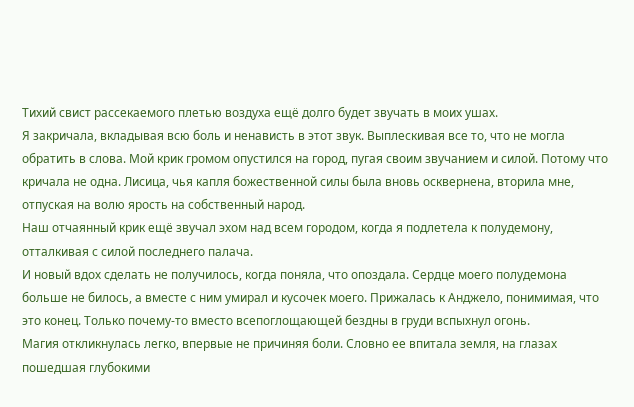Тихий свист рассекаемого плетью воздуха ещё долго будет звучать в моих ушах.
Я закричала, вкладывая всю боль и ненависть в этот звук. Выплескивая все то, что не могла обратить в слова. Мой крик громом опустился на город, пугая своим звучанием и силой. Потому что кричала не одна. Лисица, чья капля божественной силы была вновь осквернена, вторила мне, отпуская на волю ярость на собственный народ.
Наш отчаянный крик ещё звучал эхом над всем городом, когда я подлетела к полудемону, отталкивая с силой последнего палача.
И новый вдох сделать не получилось, когда поняла, что опоздала. Сердце моего полудемона больше не билось, а вместе с ним умирал и кусочек моего. Прижалась к Анджело, понимимая, что это конец. Только почему-то вместо всепоглощающей бездны в груди вспыхнул огонь.
Магия откликнулась легко, впервые не причиняя боли. Словно ее впитала земля, на глазах пошедшая глубокими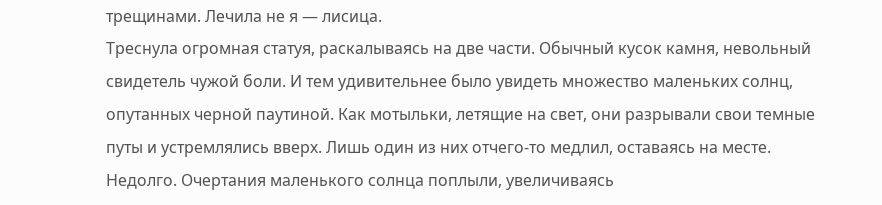трещинами. Лечила не я — лисица.
Треснула огромная статуя, раскалываясь на две части. Обычный кусок камня, невольный свидетель чужой боли. И тем удивительнее было увидеть множество маленьких солнц, опутанных черной паутиной. Как мотыльки, летящие на свет, они разрывали свои темные путы и устремлялись вверх. Лишь один из них отчего-то медлил, оставаясь на месте. Недолго. Очертания маленького солнца поплыли, увеличиваясь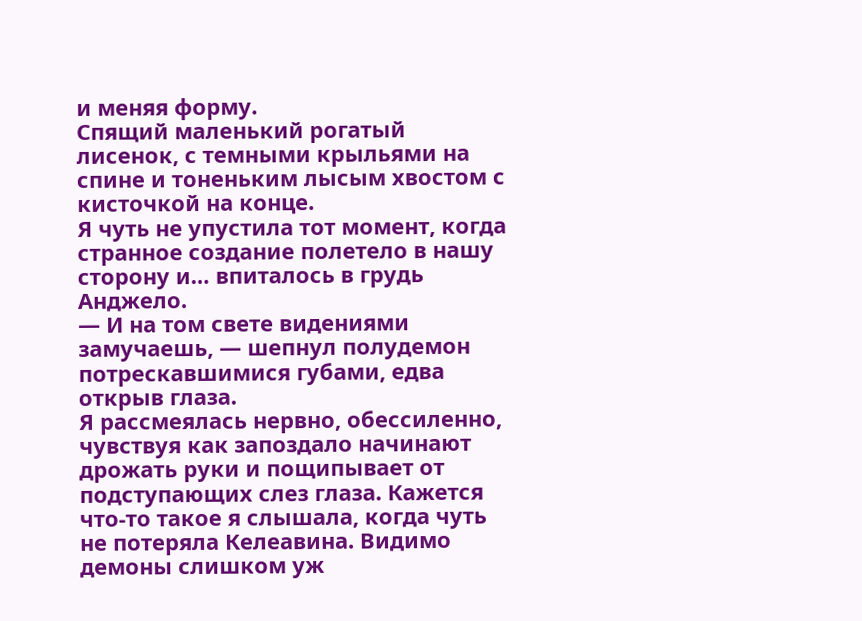и меняя форму.
Спящий маленький рогатый лисенок, с темными крыльями на спине и тоненьким лысым хвостом с кисточкой на конце.
Я чуть не упустила тот момент, когда странное создание полетело в нашу сторону и… впиталось в грудь Анджело.
— И на том свете видениями замучаешь, — шепнул полудемон потрескавшимися губами, едва открыв глаза.
Я рассмеялась нервно, обессиленно, чувствуя как запоздало начинают дрожать руки и пощипывает от подступающих слез глаза. Кажется что-то такое я слышала, когда чуть не потеряла Келеавина. Видимо демоны слишком уж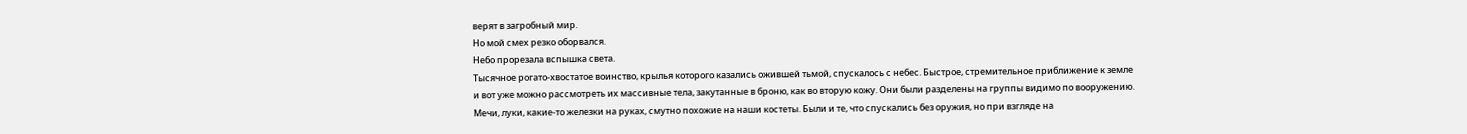верят в загробный мир.
Но мой смех резко оборвался.
Небо прорезала вспышка света.
Тысячное рогато-хвостатое воинство, крылья которого казались ожившей тьмой, спускалось с небес. Быстрое, стремительное приближение к земле и вот уже можно рассмотреть их массивные тела, закутанные в броню, как во вторую кожу. Они были разделены на группы видимо по вооружению. Мечи, луки, какие-то железки на руках, смутно похожие на наши костеты. Были и те, что спускались без оружия, но при взгляде на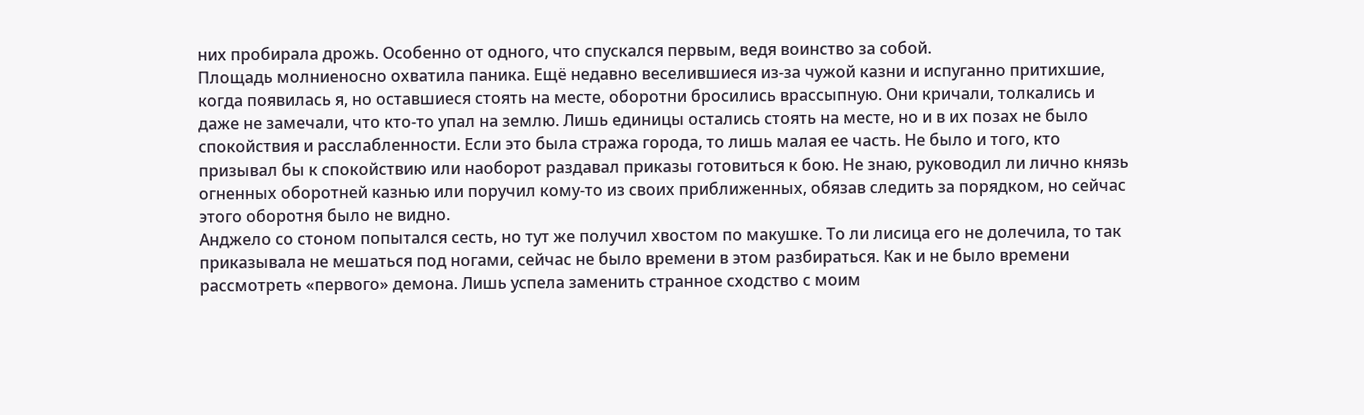них пробирала дрожь. Особенно от одного, что спускался первым, ведя воинство за собой.
Площадь молниеносно охватила паника. Ещё недавно веселившиеся из-за чужой казни и испуганно притихшие, когда появилась я, но оставшиеся стоять на месте, оборотни бросились врассыпную. Они кричали, толкались и даже не замечали, что кто-то упал на землю. Лишь единицы остались стоять на месте, но и в их позах не было спокойствия и расслабленности. Если это была стража города, то лишь малая ее часть. Не было и того, кто призывал бы к спокойствию или наоборот раздавал приказы готовиться к бою. Не знаю, руководил ли лично князь огненных оборотней казнью или поручил кому-то из своих приближенных, обязав следить за порядком, но сейчас этого оборотня было не видно.
Анджело со стоном попытался сесть, но тут же получил хвостом по макушке. То ли лисица его не долечила, то так приказывала не мешаться под ногами, сейчас не было времени в этом разбираться. Как и не было времени рассмотреть «первого» демона. Лишь успела заменить странное сходство с моим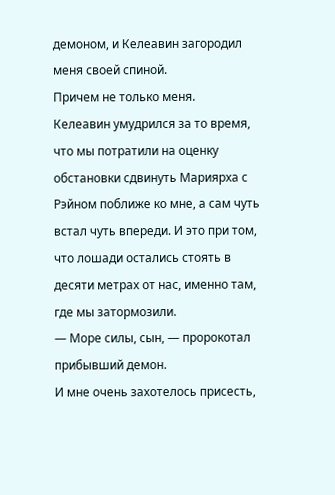демоном, и Келеавин загородил меня своей спиной.
Причем не только меня.
Келеавин умудрился за то время, что мы потратили на оценку обстановки сдвинуть Мариярха с Рэйном поближе ко мне, а сам чуть встал чуть впереди. И это при том, что лошади остались стоять в десяти метрах от нас, именно там, где мы затормозили.
— Море силы, сын, — пророкотал прибывший демон.
И мне очень захотелось присесть,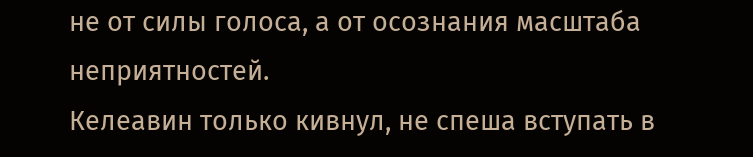не от силы голоса, а от осознания масштаба неприятностей.
Келеавин только кивнул, не спеша вступать в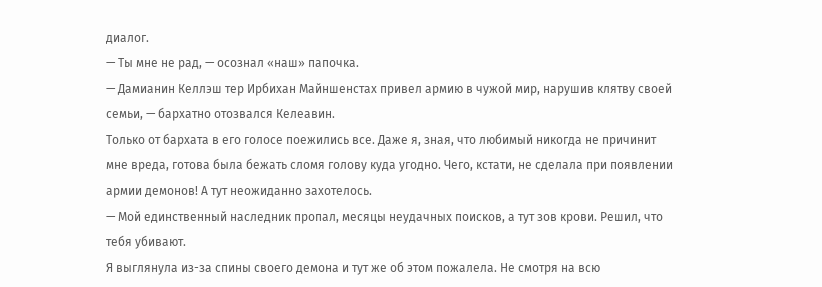диалог.
— Ты мне не рад, — осознал «наш» папочка.
— Дамианин Келлэш тер Ирбихан Майншенстах привел армию в чужой мир, нарушив клятву своей семьи, — бархатно отозвался Келеавин.
Только от бархата в его голосе поежились все. Даже я, зная, что любимый никогда не причинит мне вреда, готова была бежать сломя голову куда угодно. Чего, кстати, не сделала при появлении армии демонов! А тут неожиданно захотелось.
— Мой единственный наследник пропал, месяцы неудачных поисков, а тут зов крови. Решил, что тебя убивают.
Я выглянула из-за спины своего демона и тут же об этом пожалела. Не смотря на всю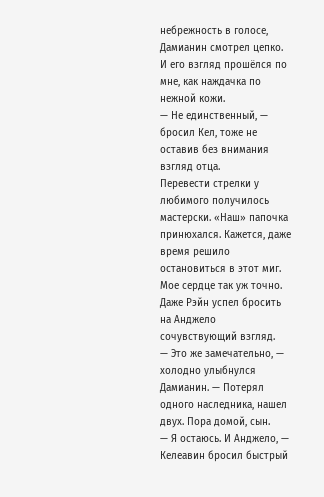небрежность в голосе, Дамианин смотрел цепко. И его взгляд прошёлся по мне, как наждачка по нежной кожи.
— Не единственный, — бросил Кел, тоже не оставив без внимания взгляд отца.
Перевести стрелки у любимого получилось мастерски. «Наш» папочка принюхался. Кажется, даже время решило остановиться в этот миг. Мое сердце так уж точно. Даже Рэйн успел бросить на Анджело сочувствующий взгляд.
— Это же замечательно, — холодно улыбнулся Дамианин. — Потерял одного наследника, нашел двух. Пора домой, сын.
— Я остаюсь. И Анджело, — Келеавин бросил быстрый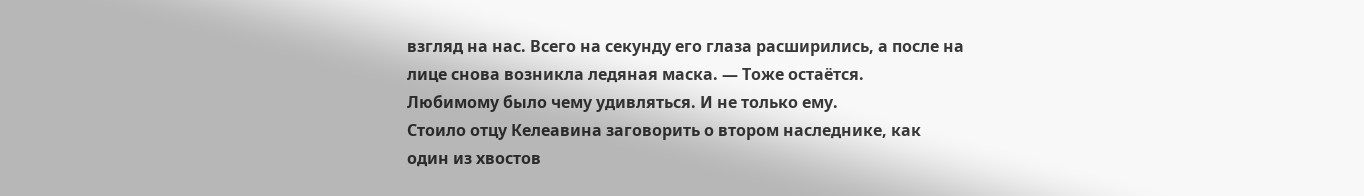взгляд на нас. Всего на секунду его глаза расширились, а после на лице снова возникла ледяная маска. — Тоже остаётся.
Любимому было чему удивляться. И не только ему.
Стоило отцу Келеавина заговорить о втором наследнике, как один из хвостов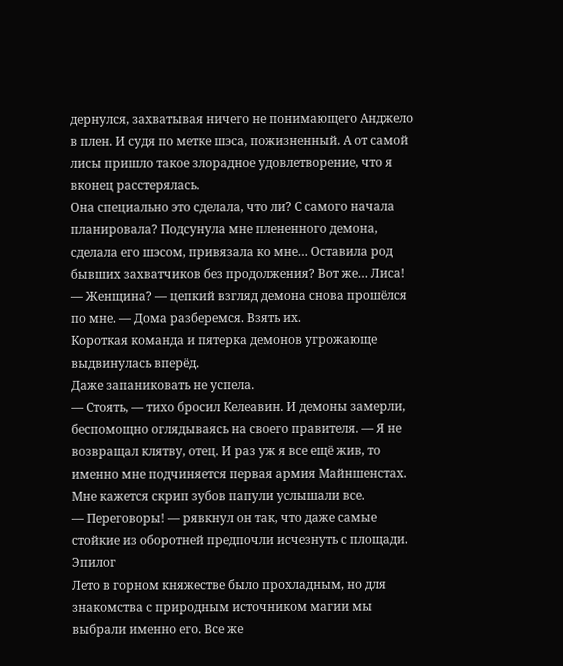дернулся, захватывая ничего не понимающего Анджело в плен. И судя по метке шэса, пожизненный. А от самой лисы пришло такое злорадное удовлетворение, что я вконец расстерялась.
Она специально это сделала, что ли? С самого начала планировала? Подсунула мне плененного демона, сделала его шэсом, привязала ко мне… Оставила род бывших захватчиков без продолжения? Вот же… Лиса!
— Женщина? — цепкий взгляд демона снова прошёлся по мне. — Дома разберемся. Взять их.
Короткая команда и пятерка демонов угрожающе выдвинулась вперёд.
Даже запаниковать не успела.
— Стоять, — тихо бросил Келеавин. И демоны замерли, беспомощно оглядываясь на своего правителя. — Я не возвращал клятву, отец. И раз уж я все ещё жив, то именно мне подчиняется первая армия Майншенстах.
Мне кажется скрип зубов папули услышали все.
— Переговоры! — рявкнул он так, что даже самые стойкие из оборотней предпочли исчезнуть с площади.
Эпилог
Лето в горном княжестве было прохладным, но для знакомства с природным источником магии мы выбрали именно его. Все же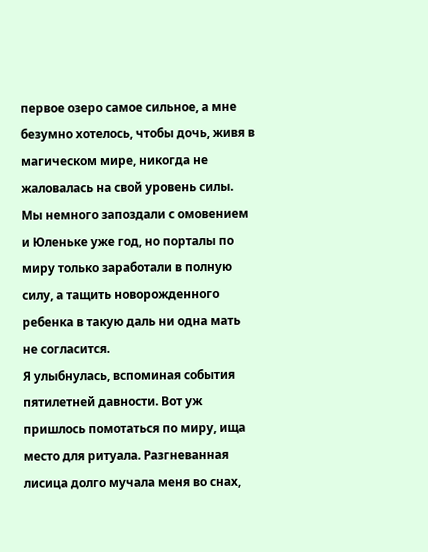первое озеро самое сильное, а мне безумно хотелось, чтобы дочь, живя в магическом мире, никогда не жаловалась на свой уровень силы. Мы немного запоздали с омовением и Юленьке уже год, но порталы по миру только заработали в полную силу, а тащить новорожденного ребенка в такую даль ни одна мать не согласится.
Я улыбнулась, вспоминая события пятилетней давности. Вот уж пришлось помотаться по миру, ища место для ритуала. Разгневанная лисица долго мучала меня во снах,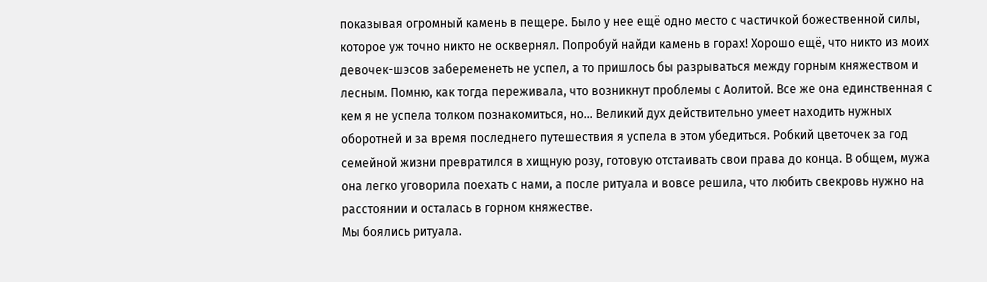показывая огромный камень в пещере. Было у нее ещё одно место с частичкой божественной силы, которое уж точно никто не осквернял. Попробуй найди камень в горах! Хорошо ещё, что никто из моих девочек-шэсов забеременеть не успел, а то пришлось бы разрываться между горным княжеством и лесным. Помню, как тогда переживала, что возникнут проблемы с Аолитой. Все же она единственная с кем я не успела толком познакомиться, но… Великий дух действительно умеет находить нужных оборотней и за время последнего путешествия я успела в этом убедиться. Робкий цветочек за год семейной жизни превратился в хищную розу, готовую отстаивать свои права до конца. В общем, мужа она легко уговорила поехать с нами, а после ритуала и вовсе решила, что любить свекровь нужно на расстоянии и осталась в горном княжестве.
Мы боялись ритуала.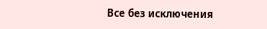Все без исключения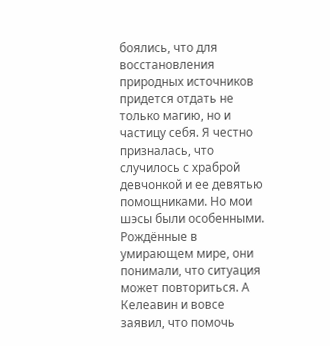боялись, что для восстановления природных источников придется отдать не только магию, но и частицу себя. Я честно призналась, что случилось с храброй девчонкой и ее девятью помощниками. Но мои шэсы были особенными. Рождённые в умирающем мире, они понимали, что ситуация может повториться. А Келеавин и вовсе заявил, что помочь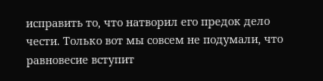исправить то, что натворил его предок дело чести. Только вот мы совсем не подумали, что равновесие вступит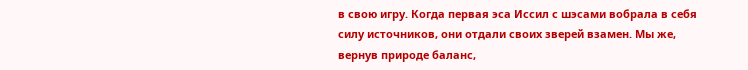в свою игру. Когда первая эса Иссил с шэсами вобрала в себя силу источников, они отдали своих зверей взамен. Мы же, вернув природе баланс,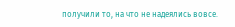получили то, на что не надеялись вовсе.